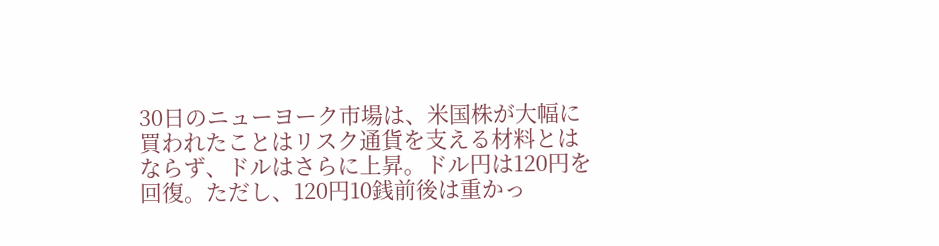30日のニューヨーク市場は、米国株が大幅に買われたことはリスク通貨を支える材料とはならず、ドルはさらに上昇。ドル円は120円を回復。ただし、120円10銭前後は重かっ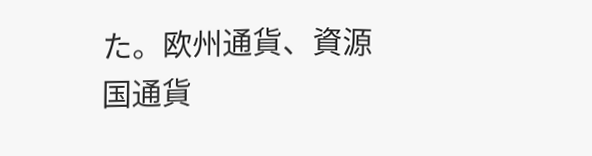た。欧州通貨、資源国通貨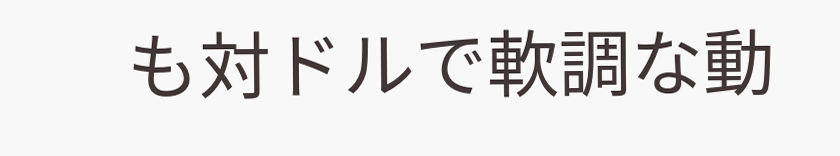も対ドルで軟調な動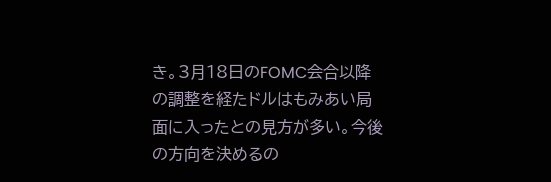き。3月18日のFOMC会合以降の調整を経たドルはもみあい局面に入ったとの見方が多い。今後の方向を決めるの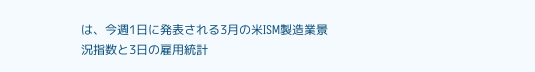は、今週1日に発表される3月の米ISM製造業景況指数と3日の雇用統計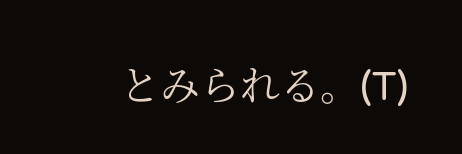とみられる。(T)